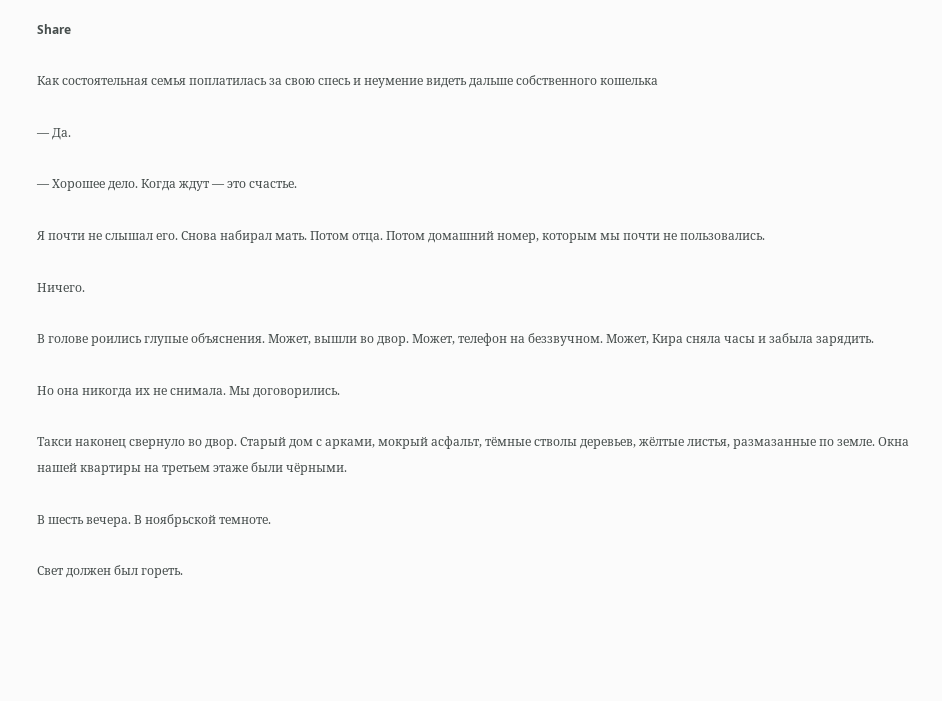Share

Как состоятельная семья поплатилась за свою спесь и неумение видеть дальше собственного кошелька

— Да.

— Хорошее дело. Когда ждут — это счастье.

Я почти не слышал его. Снова набирал мать. Потом отца. Потом домашний номер, которым мы почти не пользовались.

Ничего.

В голове роились глупые объяснения. Может, вышли во двор. Может, телефон на беззвучном. Может, Кира сняла часы и забыла зарядить.

Но она никогда их не снимала. Мы договорились.

Такси наконец свернуло во двор. Старый дом с арками, мокрый асфальт, тёмные стволы деревьев, жёлтые листья, размазанные по земле. Окна нашей квартиры на третьем этаже были чёрными.

В шесть вечера. В ноябрьской темноте.

Свет должен был гореть.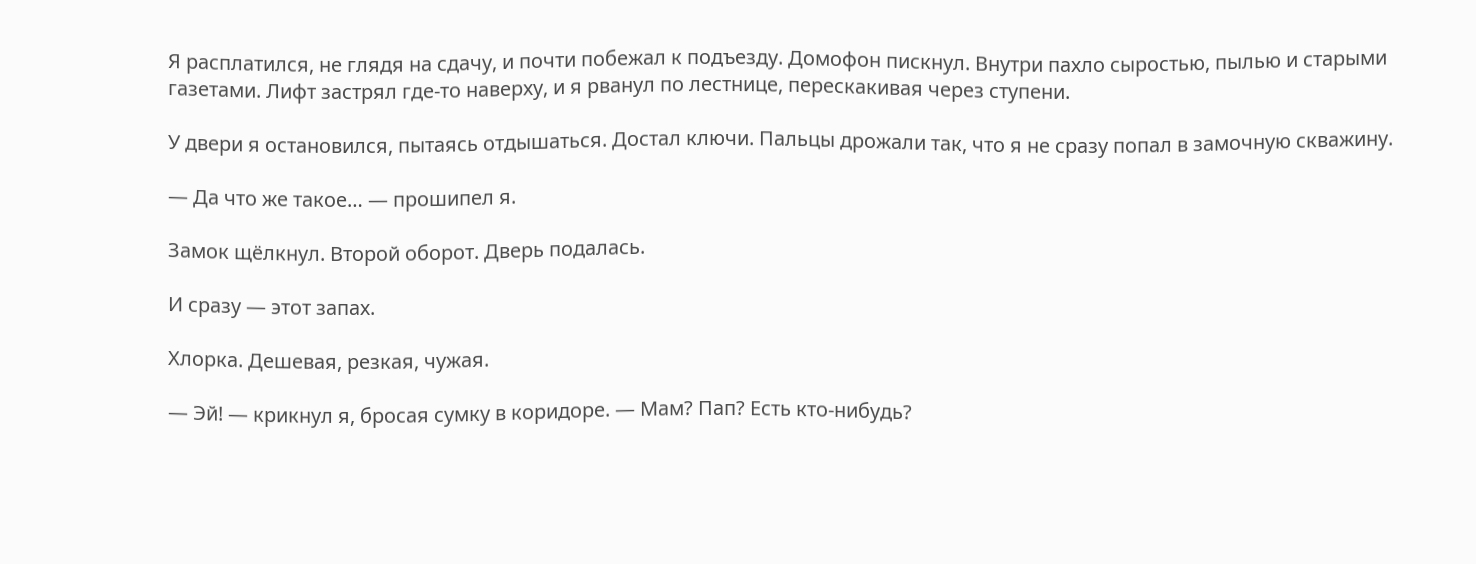Я расплатился, не глядя на сдачу, и почти побежал к подъезду. Домофон пискнул. Внутри пахло сыростью, пылью и старыми газетами. Лифт застрял где-то наверху, и я рванул по лестнице, перескакивая через ступени.

У двери я остановился, пытаясь отдышаться. Достал ключи. Пальцы дрожали так, что я не сразу попал в замочную скважину.

— Да что же такое… — прошипел я.

Замок щёлкнул. Второй оборот. Дверь подалась.

И сразу — этот запах.

Хлорка. Дешевая, резкая, чужая.

— Эй! — крикнул я, бросая сумку в коридоре. — Мам? Пап? Есть кто-нибудь?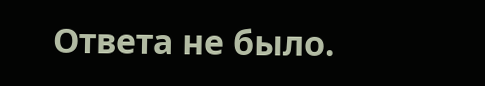Ответа не было.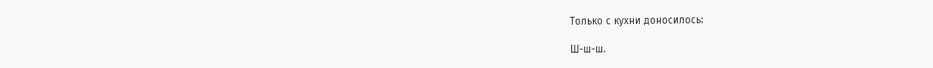Только с кухни доносилось:

Ш-ш-ш.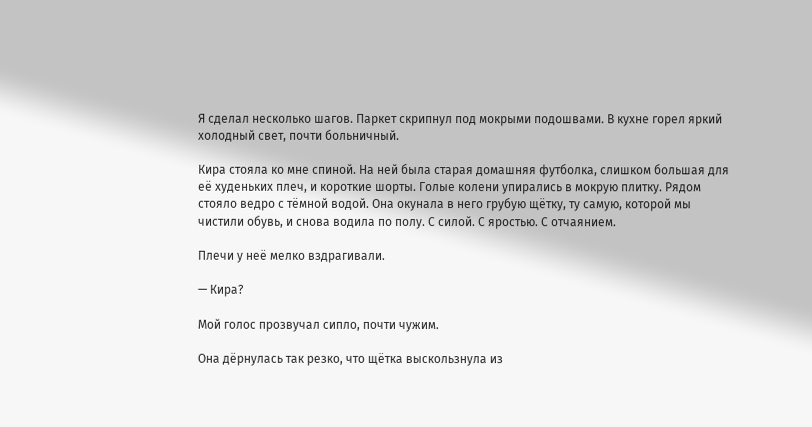Я сделал несколько шагов. Паркет скрипнул под мокрыми подошвами. В кухне горел яркий холодный свет, почти больничный.

Кира стояла ко мне спиной. На ней была старая домашняя футболка, слишком большая для её худеньких плеч, и короткие шорты. Голые колени упирались в мокрую плитку. Рядом стояло ведро с тёмной водой. Она окунала в него грубую щётку, ту самую, которой мы чистили обувь, и снова водила по полу. С силой. С яростью. С отчаянием.

Плечи у неё мелко вздрагивали.

— Кира?

Мой голос прозвучал сипло, почти чужим.

Она дёрнулась так резко, что щётка выскользнула из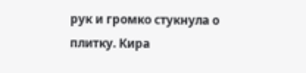рук и громко стукнула о плитку. Кира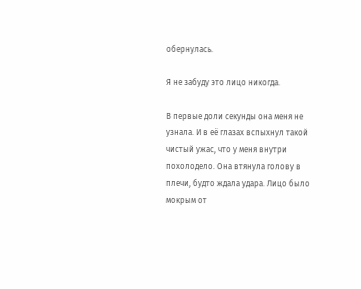обернулась.

Я не забуду это лицо никогда.

В первые доли секунды она меня не узнала. И в её глазах вспыхнул такой чистый ужас, что у меня внутри похолодело. Она втянула голову в плечи, будто ждала удара. Лицо было мокрым от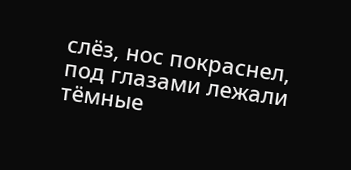слёз, нос покраснел, под глазами лежали тёмные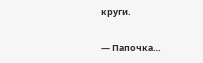круги.

— Папочка…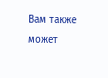Вам также может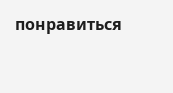понравиться